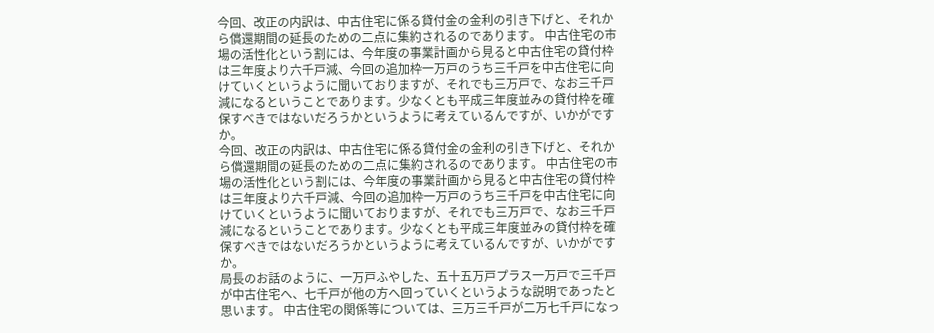今回、改正の内訳は、中古住宅に係る貸付金の金利の引き下げと、それから償還期間の延長のための二点に集約されるのであります。 中古住宅の市場の活性化という割には、今年度の事業計画から見ると中古住宅の貸付枠は三年度より六千戸減、今回の追加枠一万戸のうち三千戸を中古住宅に向けていくというように聞いておりますが、それでも三万戸で、なお三千戸減になるということであります。少なくとも平成三年度並みの貸付枠を確保すべきではないだろうかというように考えているんですが、いかがですか。
今回、改正の内訳は、中古住宅に係る貸付金の金利の引き下げと、それから償還期間の延長のための二点に集約されるのであります。 中古住宅の市場の活性化という割には、今年度の事業計画から見ると中古住宅の貸付枠は三年度より六千戸減、今回の追加枠一万戸のうち三千戸を中古住宅に向けていくというように聞いておりますが、それでも三万戸で、なお三千戸減になるということであります。少なくとも平成三年度並みの貸付枠を確保すべきではないだろうかというように考えているんですが、いかがですか。
局長のお話のように、一万戸ふやした、五十五万戸プラス一万戸で三千戸が中古住宅へ、七千戸が他の方へ回っていくというような説明であったと思います。 中古住宅の関係等については、三万三千戸が二万七千戸になっ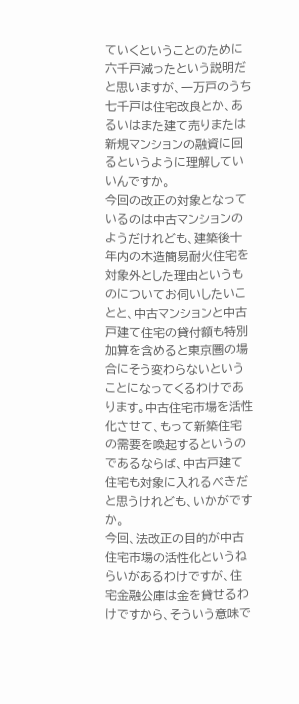ていくということのために六千戸減ったという説明だと思いますが、一万戸のうち七千戸は住宅改良とか、あるいはまた建て売りまたは新規マンションの融資に回るというように理解していいんですか。
今回の改正の対象となっているのは中古マンションのようだけれども、建築後十年内の木造簡易耐火住宅を対象外とした理由というものについてお伺いしたいことと、中古マンションと中古戸建て住宅の貸付額も特別加算を含めると東京圏の場合にそう変わらないということになってくるわけであります。中古住宅市場を活性化させて、もって新築住宅の需要を喚起するというのであるならば、中古戸建て住宅も対象に入れるべきだと思うけれども、いかがですか。
今回、法改正の目的が中古住宅市場の活性化というねらいがあるわけですが、住宅金融公庫は金を貸せるわけですから、そういう意味で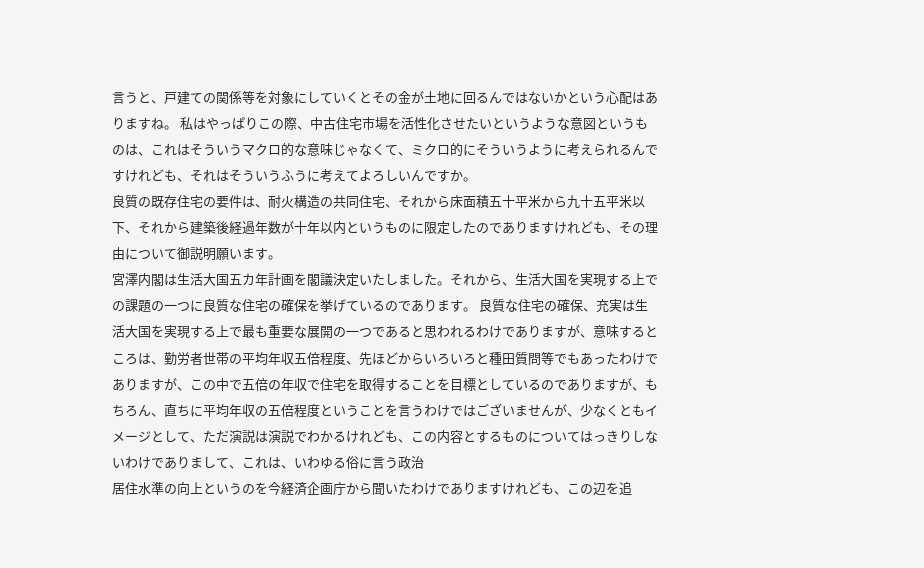言うと、戸建ての関係等を対象にしていくとその金が土地に回るんではないかという心配はありますね。 私はやっぱりこの際、中古住宅市場を活性化させたいというような意図というものは、これはそういうマクロ的な意味じゃなくて、ミクロ的にそういうように考えられるんですけれども、それはそういうふうに考えてよろしいんですか。
良質の既存住宅の要件は、耐火構造の共同住宅、それから床面積五十平米から九十五平米以下、それから建築後経過年数が十年以内というものに限定したのでありますけれども、その理由について御説明願います。
宮澤内閣は生活大国五カ年計画を閣議決定いたしました。それから、生活大国を実現する上での課題の一つに良質な住宅の確保を挙げているのであります。 良質な住宅の確保、充実は生活大国を実現する上で最も重要な展開の一つであると思われるわけでありますが、意味するところは、勤労者世帯の平均年収五倍程度、先ほどからいろいろと種田質問等でもあったわけでありますが、この中で五倍の年収で住宅を取得することを目標としているのでありますが、もちろん、直ちに平均年収の五倍程度ということを言うわけではございませんが、少なくともイメージとして、ただ演説は演説でわかるけれども、この内容とするものについてはっきりしないわけでありまして、これは、いわゆる俗に言う政治
居住水準の向上というのを今経済企画庁から聞いたわけでありますけれども、この辺を追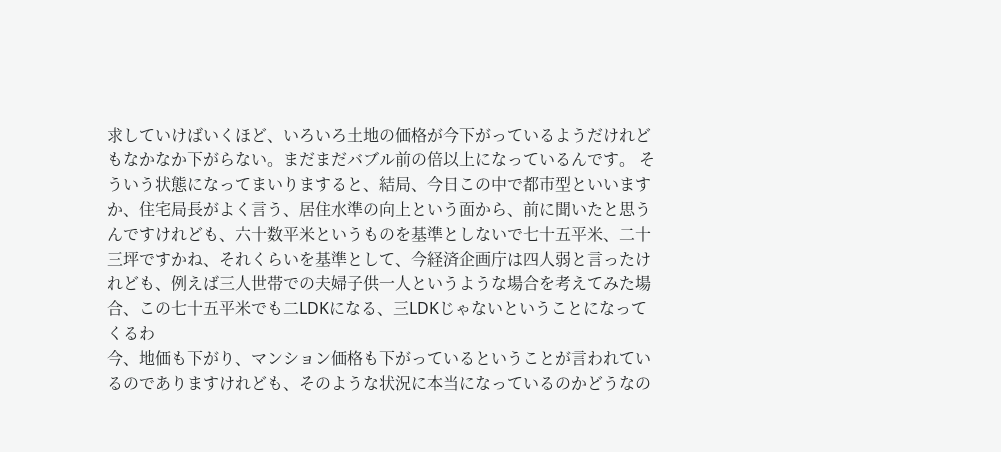求していけばいくほど、いろいろ土地の価格が今下がっているようだけれどもなかなか下がらない。まだまだバブル前の倍以上になっているんです。 そういう状態になってまいりますると、結局、今日この中で都市型といいますか、住宅局長がよく言う、居住水準の向上という面から、前に聞いたと思うんですけれども、六十数平米というものを基準としないで七十五平米、二十三坪ですかね、それくらいを基準として、今経済企画庁は四人弱と言ったけれども、例えば三人世帯での夫婦子供一人というような場合を考えてみた場合、この七十五平米でも二LDKになる、三LDKじゃないということになってくるわ
今、地価も下がり、マンション価格も下がっているということが言われているのでありますけれども、そのような状況に本当になっているのかどうなの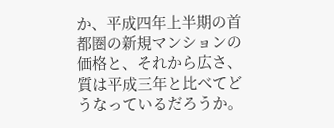か、平成四年上半期の首都圏の新規マンションの価格と、それから広さ、質は平成三年と比べてどうなっているだろうか。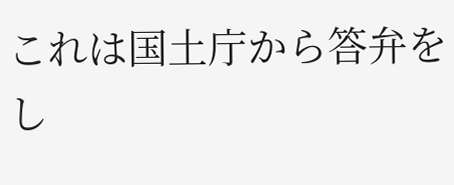これは国土庁から答弁をし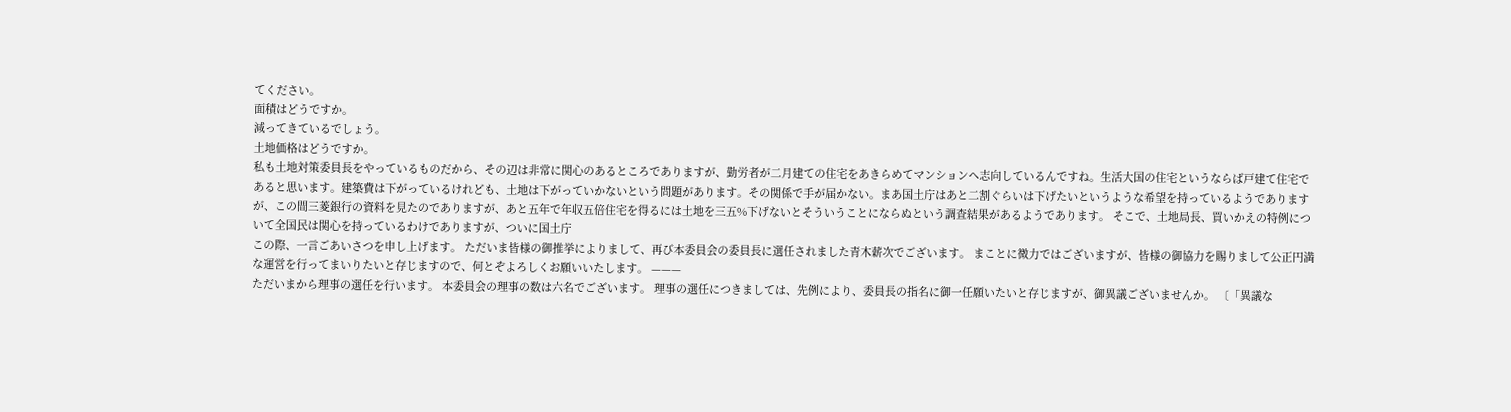てください。
面積はどうですか。
減ってきているでしょう。
土地価格はどうですか。
私も土地対策委員長をやっているものだから、その辺は非常に関心のあるところでありますが、勤労者が二月建ての住宅をあきらめてマンションヘ志向しているんですね。生活大国の住宅というならば戸建て住宅であると思います。建築費は下がっているけれども、土地は下がっていかないという問題があります。その関係で手が届かない。まあ国土庁はあと二割ぐらいは下げたいというような希望を持っているようでありますが、この間三菱銀行の資料を見たのでありますが、あと五年で年収五倍住宅を得るには土地を三五%下げないとそういうことにならぬという調査結果があるようであります。 そこで、土地局長、買いかえの特例について全国民は関心を持っているわけでありますが、ついに国土庁
この際、一言ごあいさつを申し上げます。 ただいま皆様の御推挙によりまして、再び本委員会の委員長に選任されました青木薪次でございます。 まことに微力ではございますが、皆様の御協力を賜りまして公正円満な運営を行ってまいりたいと存じますので、何とぞよろしくお願いいたします。 ———
ただいまから理事の選任を行います。 本委員会の理事の数は六名でございます。 理事の選任につきましては、先例により、委員長の指名に御一任願いたいと存じますが、御異議ございませんか。 〔「異議な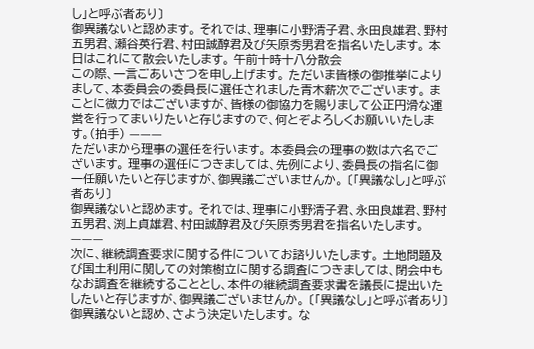し」と呼ぶ者あり〕
御異議ないと認めます。 それでは、理事に小野清子君、永田良雄君、野村五男君、瀬谷英行君、村田誠醇君及び矢原秀男君を指名いたします。 本日はこれにて散会いたします。 午前十時十八分散会
この際、一言ごあいさつを申し上げます。 ただいま皆様の御推挙によりまして、本委員会の委員長に選任されました青木薪次でございます。 まことに微力ではございますが、皆様の御協力を賜りまして公正円滑な運営を行ってまいりたいと存じますので、何とぞよろしくお願いいたします。(拍手) ———
ただいまから理事の選任を行います。 本委員会の理事の数は六名でございます。 理事の選任につきましては、先例により、委員長の指名に御一任願いたいと存じますが、御異議ございませんか。 〔「異議なし」と呼ぶ者あり〕
御異議ないと認めます。 それでは、理事に小野清子君、永田良雄君、野村五男君、渕上貞雄君、村田誠醇君及び矢原秀男君を指名いたします。 ———
次に、継続調査要求に関する件についてお諮りいたします。 土地問題及び国土利用に関しての対策樹立に関する調査につきましては、閉会中もなお調査を継続することとし、本件の継続調査要求書を議長に提出いたしたいと存じますが、御異議ございませんか。 〔「異議なし」と呼ぶ者あり〕
御異議ないと認め、さよう決定いたします。 な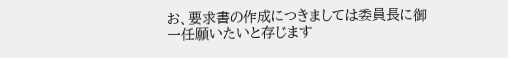お、要求書の作成につきましては委員長に御一任願いたいと存じます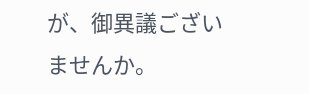が、御異議ございませんか。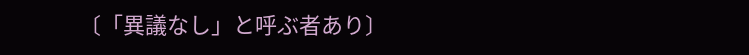〔「異議なし」と呼ぶ者あり〕